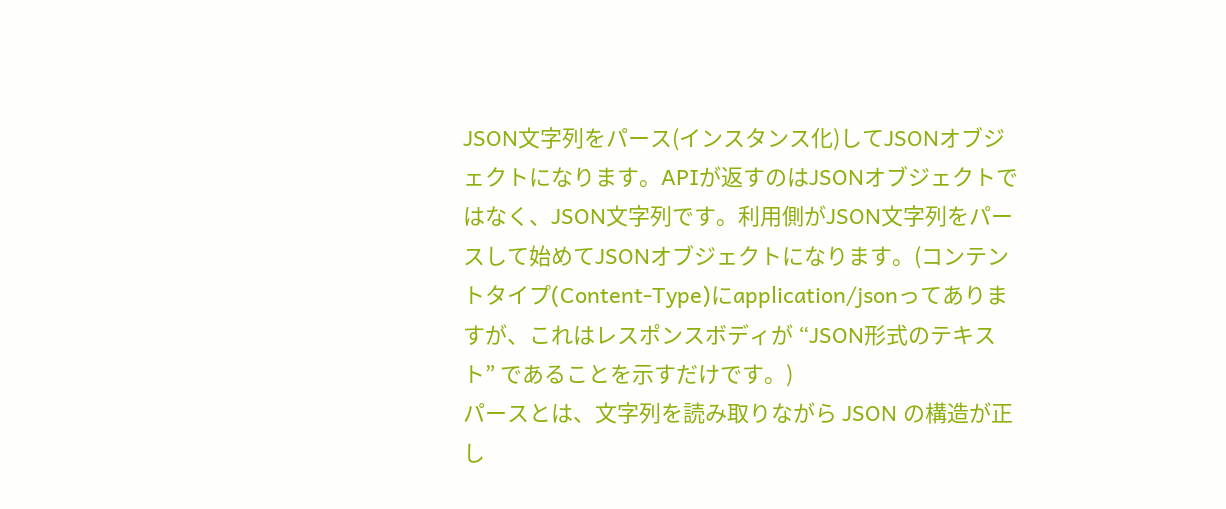JSON文字列をパース(インスタンス化)してJSONオブジェクトになります。APIが返すのはJSONオブジェクトではなく、JSON文字列です。利用側がJSON文字列をパースして始めてJSONオブジェクトになります。(コンテントタイプ(Content-Type)にapplication/jsonってありますが、これはレスポンスボディが “JSON形式のテキスト” であることを示すだけです。)
パースとは、文字列を読み取りながら JSON の構造が正し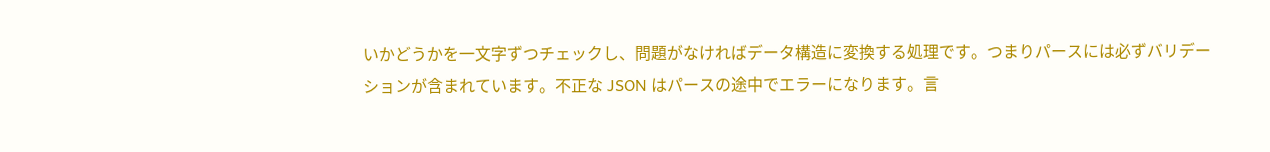いかどうかを一文字ずつチェックし、問題がなければデータ構造に変換する処理です。つまりパースには必ずバリデーションが含まれています。不正な JSON はパースの途中でエラーになります。言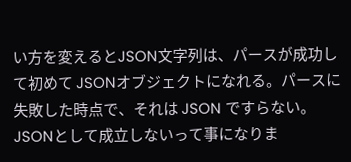い方を変えるとJSON文字列は、パースが成功して初めて JSONオブジェクトになれる。パースに失敗した時点で、それは JSON ですらない。JSONとして成立しないって事になりま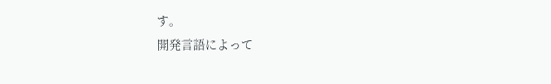す。
開発言語によって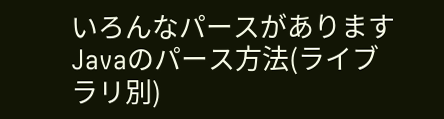いろんなパースがあります
Javaのパース方法(ライブラリ別)